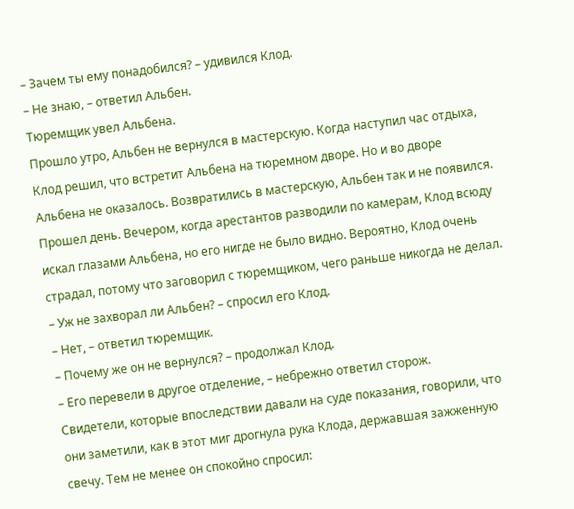– Зачем ты ему понадобился? – удивился Клод.
– Не знаю, – ответил Альбен.
Тюремщик увел Альбена.
Прошло утро, Альбен не вернулся в мастерскую. Когда наступил час отдыха, Клод решил, что встретит Альбена на тюремном дворе. Но и во дворе Альбена не оказалось. Возвратились в мастерскую, Альбен так и не появился. Прошел день. Вечером, когда арестантов разводили по камерам, Клод всюду искал глазами Альбена, но его нигде не было видно. Вероятно, Клод очень страдал, потому что заговорил с тюремщиком, чего раньше никогда не делал.
– Уж не захворал ли Альбен? – спросил его Клод.
– Нет, – ответил тюремщик.
– Почему же он не вернулся? – продолжал Клод.
– Его перевели в другое отделение, – небрежно ответил сторож.
Свидетели, которые впоследствии давали на суде показания, говорили, что они заметили, как в этот миг дрогнула рука Клода, державшая зажженную свечу. Тем не менее он спокойно спросил: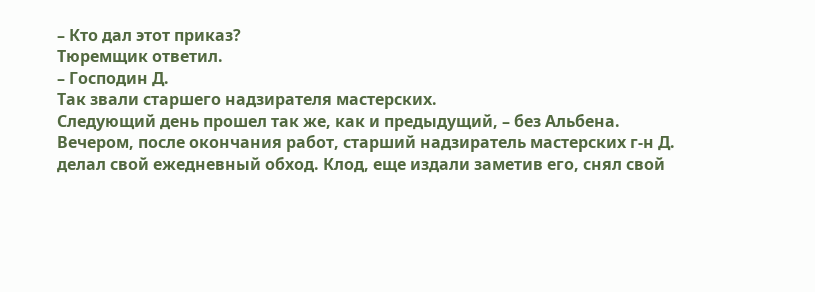– Кто дал этот приказ?
Тюремщик ответил.
– Господин Д.
Так звали старшего надзирателя мастерских.
Следующий день прошел так же, как и предыдущий, – без Альбена.
Вечером, после окончания работ, старший надзиратель мастерских г-н Д. делал свой ежедневный обход. Клод, еще издали заметив его, снял свой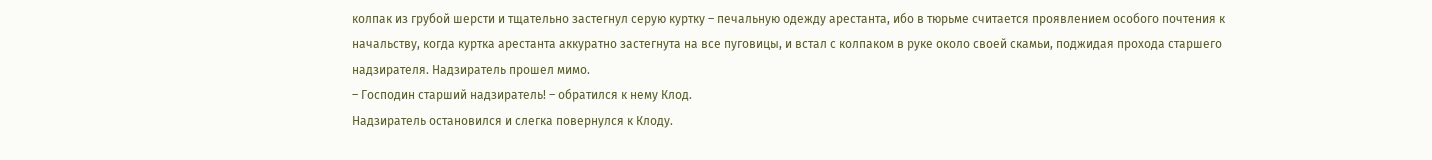колпак из грубой шерсти и тщательно застегнул серую куртку – печальную одежду арестанта, ибо в тюрьме считается проявлением особого почтения к начальству, когда куртка арестанта аккуратно застегнута на все пуговицы, и встал с колпаком в руке около своей скамьи, поджидая прохода старшего надзирателя. Надзиратель прошел мимо.
– Господин старший надзиратель! – обратился к нему Клод.
Надзиратель остановился и слегка повернулся к Клоду.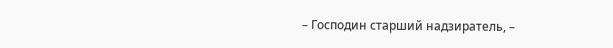– Господин старший надзиратель, –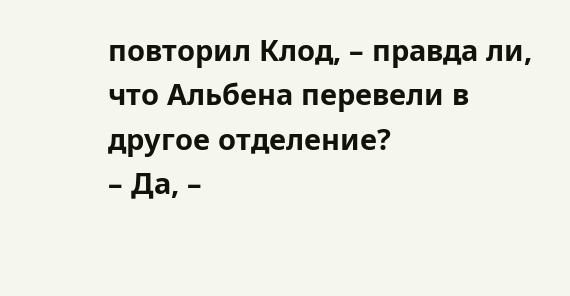повторил Клод, – правда ли, что Альбена перевели в другое отделение?
– Да, –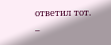ответил тот.
–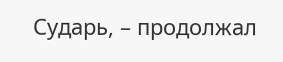Сударь, – продолжал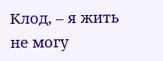Клод, – я жить не могу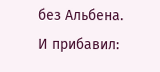без Альбена.
И прибавил: